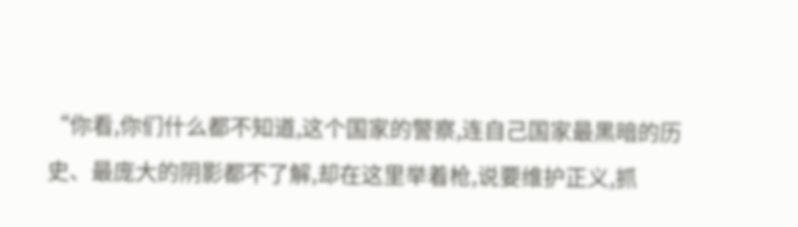“你看,你们什么都不知道,这个国家的警察,连自己国家最黑暗的历史、最庞大的阴影都不了解,却在这里举着枪,说要维护正义,抓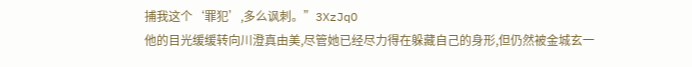捕我这个‘罪犯’,多么讽刺。”3XzJqO
他的目光缓缓转向川澄真由美,尽管她已经尽力得在躲藏自己的身形,但仍然被金城玄一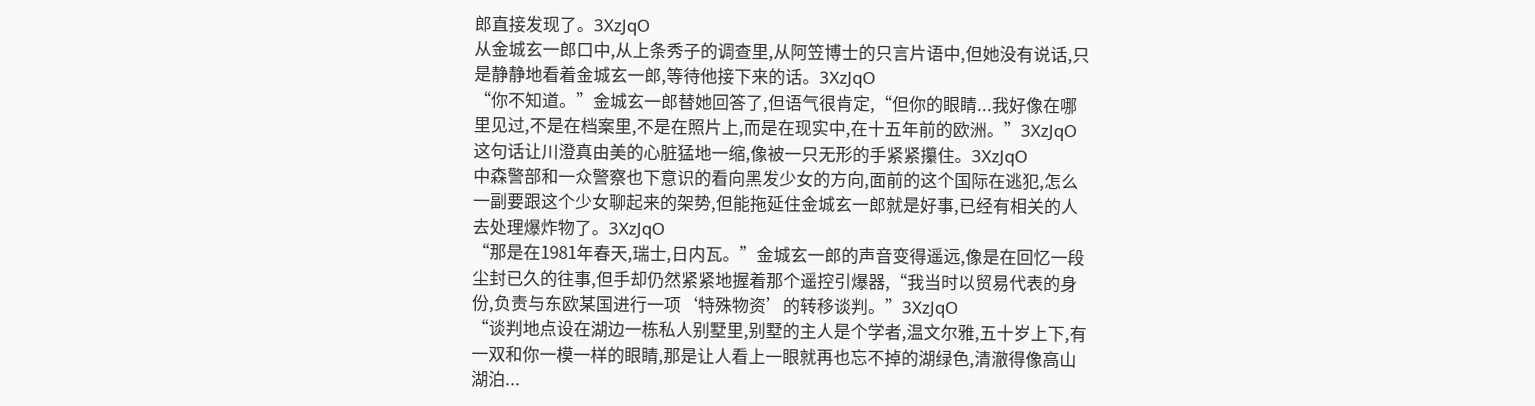郎直接发现了。3XzJqO
从金城玄一郎口中,从上条秀子的调查里,从阿笠博士的只言片语中,但她没有说话,只是静静地看着金城玄一郎,等待他接下来的话。3XzJqO
“你不知道。”金城玄一郎替她回答了,但语气很肯定,“但你的眼睛...我好像在哪里见过,不是在档案里,不是在照片上,而是在现实中,在十五年前的欧洲。”3XzJqO
这句话让川澄真由美的心脏猛地一缩,像被一只无形的手紧紧攥住。3XzJqO
中森警部和一众警察也下意识的看向黑发少女的方向,面前的这个国际在逃犯,怎么一副要跟这个少女聊起来的架势,但能拖延住金城玄一郎就是好事,已经有相关的人去处理爆炸物了。3XzJqO
“那是在1981年春天,瑞士,日内瓦。”金城玄一郎的声音变得遥远,像是在回忆一段尘封已久的往事,但手却仍然紧紧地握着那个遥控引爆器,“我当时以贸易代表的身份,负责与东欧某国进行一项‘特殊物资’的转移谈判。”3XzJqO
“谈判地点设在湖边一栋私人别墅里,别墅的主人是个学者,温文尔雅,五十岁上下,有一双和你一模一样的眼睛,那是让人看上一眼就再也忘不掉的湖绿色,清澈得像高山湖泊...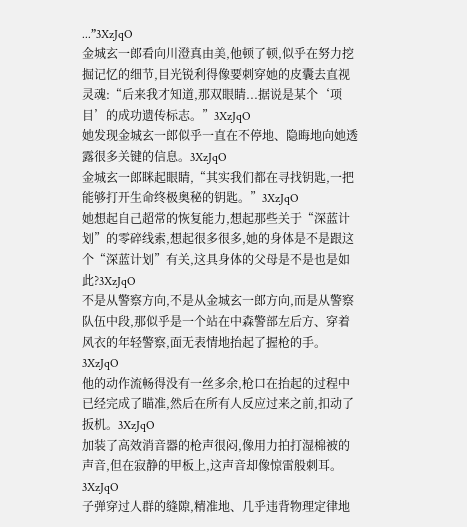...”3XzJqO
金城玄一郎看向川澄真由美,他顿了顿,似乎在努力挖掘记忆的细节,目光锐利得像要刺穿她的皮囊去直视灵魂:“后来我才知道,那双眼睛...据说是某个‘项目’的成功遗传标志。”3XzJqO
她发现金城玄一郎似乎一直在不停地、隐晦地向她透露很多关键的信息。3XzJqO
金城玄一郎眯起眼睛,“其实我们都在寻找钥匙,一把能够打开生命终极奥秘的钥匙。”3XzJqO
她想起自己超常的恢复能力,想起那些关于“深蓝计划”的零碎线索,想起很多很多,她的身体是不是跟这个“深蓝计划”有关,这具身体的父母是不是也是如此?3XzJqO
不是从警察方向,不是从金城玄一郎方向,而是从警察队伍中段,那似乎是一个站在中森警部左后方、穿着风衣的年轻警察,面无表情地抬起了握枪的手。3XzJqO
他的动作流畅得没有一丝多余,枪口在抬起的过程中已经完成了瞄准,然后在所有人反应过来之前,扣动了扳机。3XzJqO
加装了高效消音器的枪声很闷,像用力拍打湿棉被的声音,但在寂静的甲板上,这声音却像惊雷般刺耳。3XzJqO
子弹穿过人群的缝隙,精准地、几乎违背物理定律地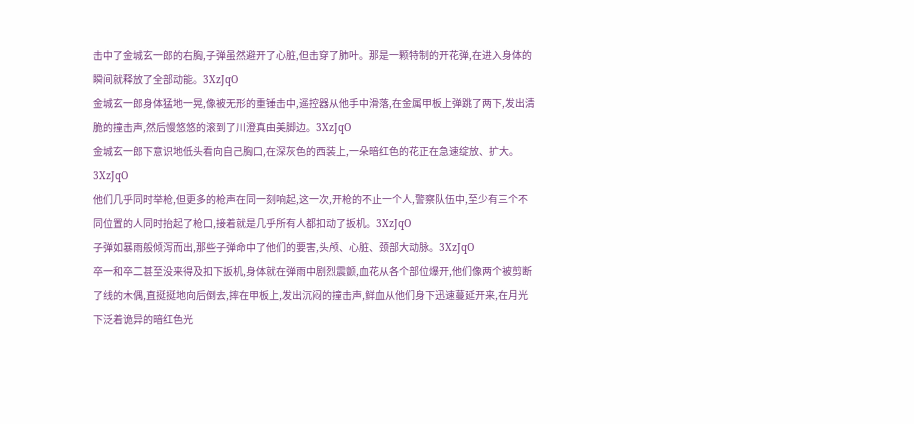击中了金城玄一郎的右胸,子弹虽然避开了心脏,但击穿了肺叶。那是一颗特制的开花弹,在进入身体的瞬间就释放了全部动能。3XzJqO
金城玄一郎身体猛地一晃,像被无形的重锤击中,遥控器从他手中滑落,在金属甲板上弹跳了两下,发出清脆的撞击声,然后慢悠悠的滚到了川澄真由美脚边。3XzJqO
金城玄一郎下意识地低头看向自己胸口,在深灰色的西装上,一朵暗红色的花正在急速绽放、扩大。3XzJqO
他们几乎同时举枪,但更多的枪声在同一刻响起,这一次,开枪的不止一个人,警察队伍中,至少有三个不同位置的人同时抬起了枪口,接着就是几乎所有人都扣动了扳机。3XzJqO
子弹如暴雨般倾泻而出,那些子弹命中了他们的要害,头颅、心脏、颈部大动脉。3XzJqO
卒一和卒二甚至没来得及扣下扳机,身体就在弹雨中剧烈震颤,血花从各个部位爆开,他们像两个被剪断了线的木偶,直挺挺地向后倒去,摔在甲板上,发出沉闷的撞击声,鲜血从他们身下迅速蔓延开来,在月光下泛着诡异的暗红色光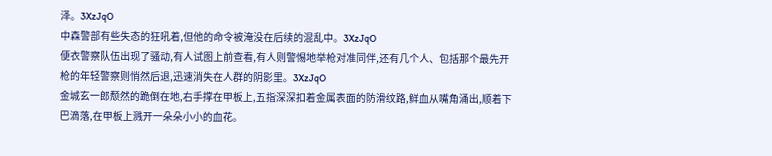泽。3XzJqO
中森警部有些失态的狂吼着,但他的命令被淹没在后续的混乱中。3XzJqO
便衣警察队伍出现了骚动,有人试图上前查看,有人则警惕地举枪对准同伴,还有几个人、包括那个最先开枪的年轻警察则悄然后退,迅速消失在人群的阴影里。3XzJqO
金城玄一郎颓然的跪倒在地,右手撑在甲板上,五指深深扣着金属表面的防滑纹路,鲜血从嘴角涌出,顺着下巴滴落,在甲板上溅开一朵朵小小的血花。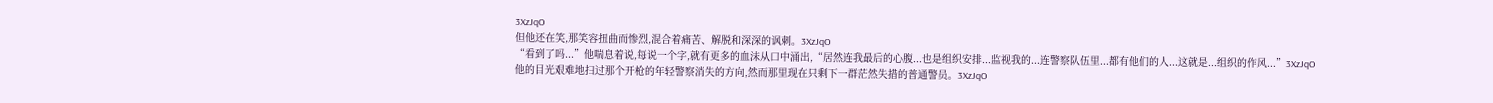3XzJqO
但他还在笑,那笑容扭曲而惨烈,混合着痛苦、解脱和深深的讽刺。3XzJqO
“看到了吗...”他喘息着说,每说一个字,就有更多的血沫从口中涌出,“居然连我最后的心腹...也是组织安排...监视我的...连警察队伍里...都有他们的人...这就是...组织的作风...”3XzJqO
他的目光艰难地扫过那个开枪的年轻警察消失的方向,然而那里现在只剩下一群茫然失措的普通警员。3XzJqO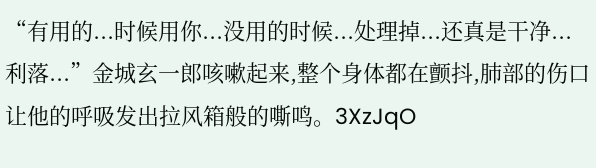“有用的...时候用你...没用的时候...处理掉...还真是干净...利落...”金城玄一郎咳嗽起来,整个身体都在颤抖,肺部的伤口让他的呼吸发出拉风箱般的嘶鸣。3XzJqO